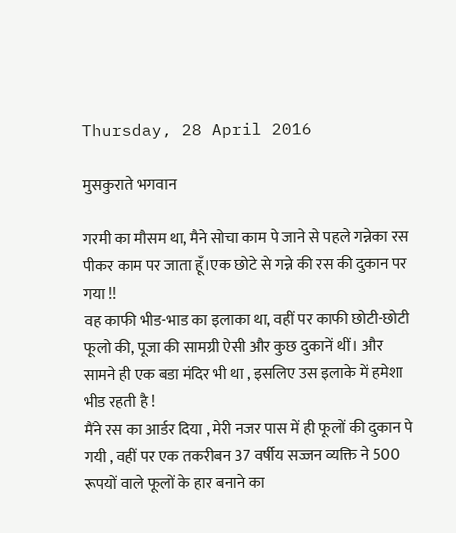Thursday, 28 April 2016

मुसकुराते भगवान

गरमी का मौसम था, मैने सोचा काम पे जाने से पहले गन्नेका रस पीकर काम पर जाता हूँ।एक छोटे से गन्ने की रस की दुकान पर गया !!
वह काफी भीड-भाड का इलाका था, वहीं पर काफी छोटी-छोटी फूलो की, पूजा की सामग्री ऐसी और कुछ दुकानें थीं। और सामने ही एक बडा मंदिर भी था , इसलिए उस इलाके में हमेशा भीड रहती है !
मैंने रस का आर्डर दिया , मेरी नजर पास में ही फूलों की दुकान पे गयी , वहीं पर एक तकरीबन 37 वर्षीय सज्जन व्यक्ति ने 500 रूपयों वाले फूलों के हार बनाने का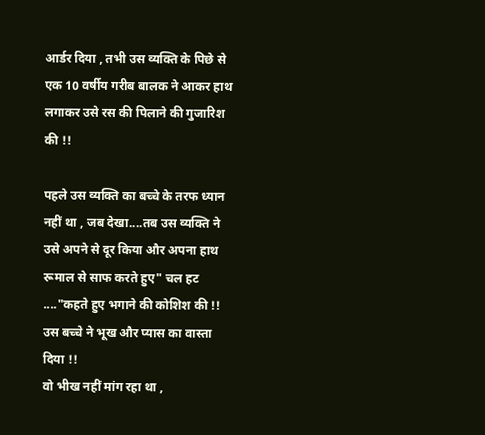आर्डर दिया , तभी उस व्यक्ति के पिछे से एक 10 वर्षीय गरीब बालक ने आकर हाथ लगाकर उसे रस की पिलाने की गुजारिश की !!

पहले उस व्यक्ति का बच्चे के तरफ ध्यान नहीं था , जब देखा....तब उस व्यक्ति ने उसे अपने से दूर किया और अपना हाथ रूमाल से साफ करते हुए" चल हट ...."कहते हुए भगाने की कोशिश की !!
उस बच्चे ने भूख और प्यास का वास्ता दिया !!
वो भीख नहीं मांग रहा था ,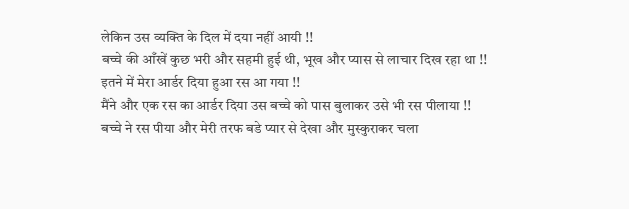लेकिन उस व्यक्ति के दिल में दया नहीं आयी !!
बच्चे की आँखें कुछ भरी और सहमी हुई थी, भूख और प्यास से लाचार दिख रहा था !!
इतने में मेरा आर्डर दिया हुआ रस आ गया !!
मैंने और एक रस का आर्डर दिया उस बच्चे को पास बुलाकर उसे भी रस पीलाया !!
बच्चे ने रस पीया और मेरी तरफ बडे प्यार से देखा और मुस्कुराकर चला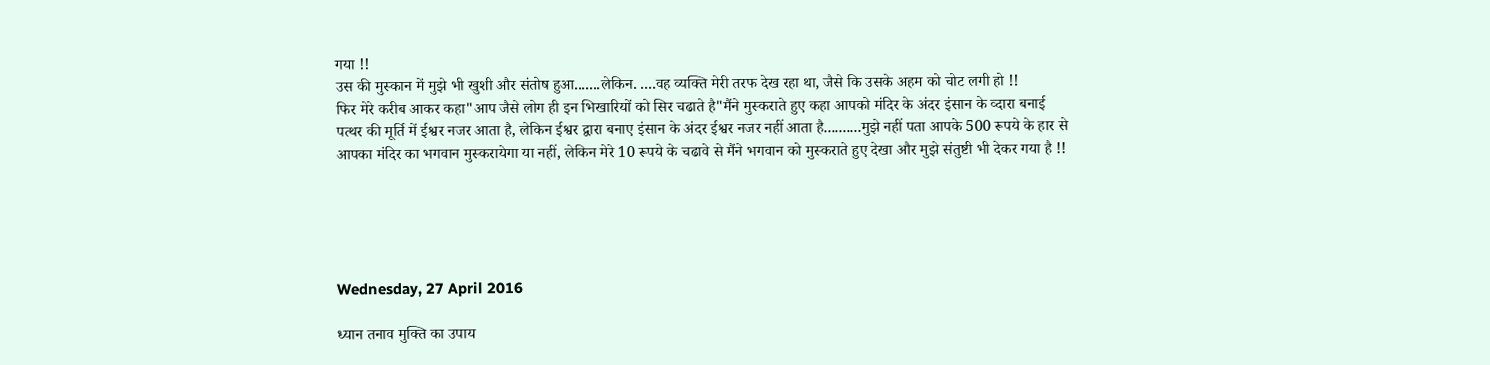गया !!
उस की मुस्कान में मुझे भी खुशी और संतोष हुआ.......लेकिन. ....वह व्यक्ति मेरी तरफ देख रहा था, जैसे कि उसके अहम को चोट लगी हो !!
फिर मेरे करीब आकर कहा"आप जैसे लोग ही इन भिखारियों को सिर चढाते है"मैंने मुस्कराते हुए कहा आपको मंदिर के अंदर इंसान के व्दारा बनाई पत्थर की मूर्ति में ईश्वर नजर आता है, लेकिन ईश्वर द्वारा बनाए इंसान के अंदर ईश्वर नजर नहीं आता है..........मुझे नहीं पता आपके 500 रूपये के हार से आपका मंदिर का भगवान मुस्करायेगा या नहीं, लेकिन मेरे 10 रूपये के चढावे से मैंने भगवान को मुस्कराते हुए देखा और मुझे संतुष्टी भी देकर गया है !!





Wednesday, 27 April 2016

ध्यान तनाव मुक्ति का उपाय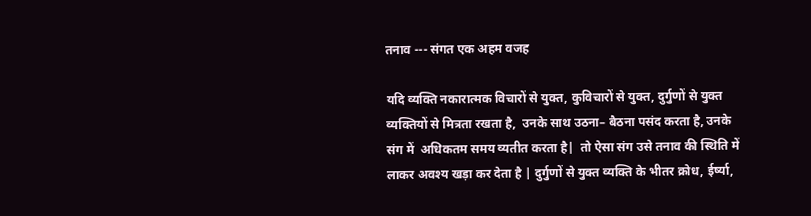तनाव --- संगत एक अहम वजह

यदि व्यक्ति नकारात्मक विचारों से युक्त, कुविचारों से युक्त, दुर्गुणों से युक्त व्यक्तियों से मित्रता रखता है,  उनके साथ उठना– बैठना पसंद करता है, उनके संग में  अधिकतम समय व्यतीत करता है|  तो ऐसा संग उसे तनाव की स्थिति में  लाकर अवश्य खड़ा कर देता है | दुर्गुणों से युक्त व्यक्ति के भीतर क्रोध, ईर्ष्या,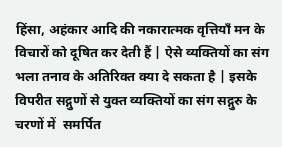हिंसा, अहंकार आदि की नकारात्मक वृत्तियाँ मन के  विचारों को दूषित कर देती हैं | ऐसे व्यक्तियों का संग भला तनाव के अतिरिक्त क्या दे सकता है | इसके विपरीत सद्गुणों से युक्त व्यक्तियों का संग सद्गुरु के चरणों में  समर्पित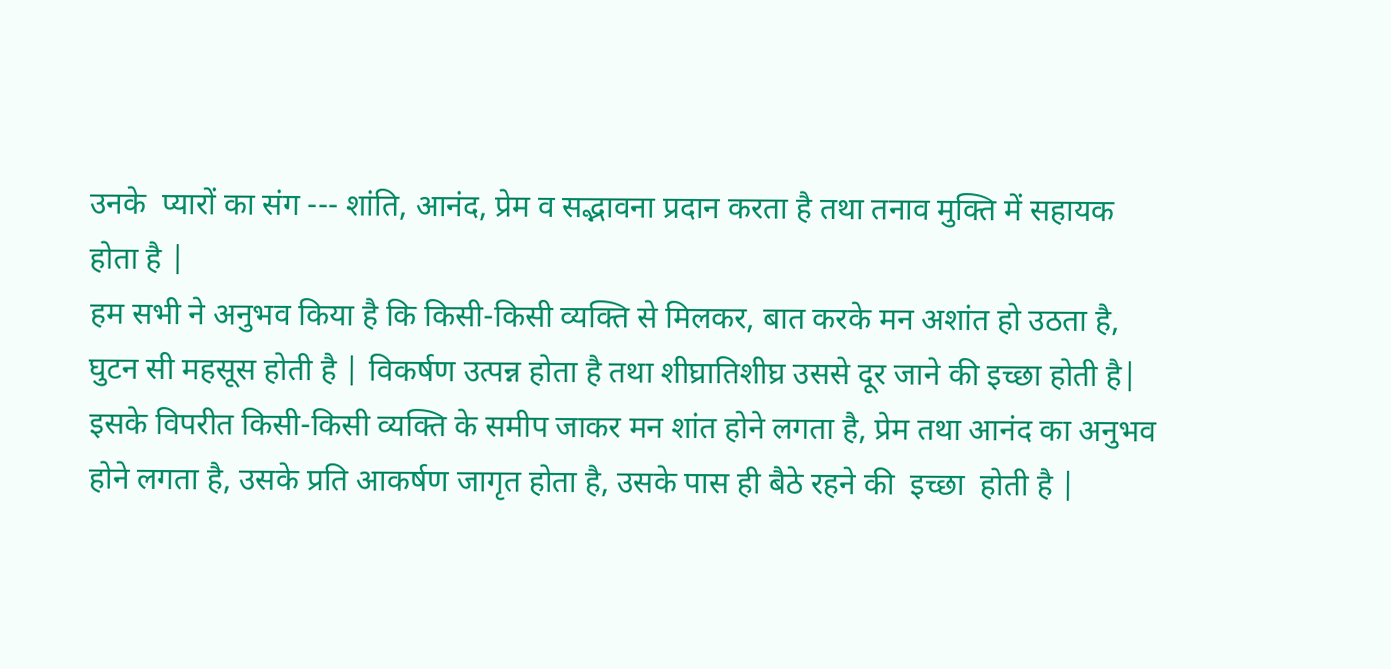उनके  प्यारों का संग --- शांति, आनंद, प्रेम व सद्भावना प्रदान करता है तथा तनाव मुक्ति में सहायक होता है |
हम सभी ने अनुभव किया है कि किसी-किसी व्यक्ति से मिलकर, बात करके मन अशांत हो उठता है,  घुटन सी महसूस होती है | विकर्षण उत्पन्न होता है तथा शीघ्रातिशीघ्र उससे दूर जाने की इच्छा होती है| इसके विपरीत किसी-किसी व्यक्ति के समीप जाकर मन शांत होने लगता है, प्रेम तथा आनंद का अनुभव होने लगता है, उसके प्रति आकर्षण जागृत होता है, उसके पास ही बैठे रहने की  इच्छा  होती है |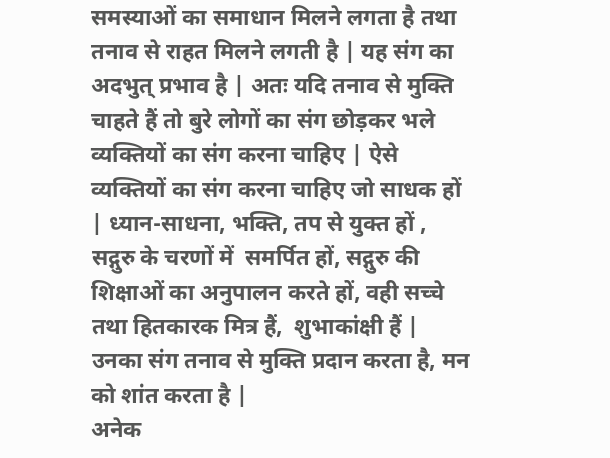समस्याओं का समाधान मिलने लगता है तथा तनाव से राहत मिलने लगती है | यह संग का अदभुत् प्रभाव है | अतः यदि तनाव से मुक्ति चाहते हैं तो बुरे लोगों का संग छोड़कर भले व्यक्तियों का संग करना चाहिए | ऐसे व्यक्तियों का संग करना चाहिए जो साधक हों | ध्यान-साधना, भक्ति, तप से युक्त हों , सद्गुरु के चरणों में  समर्पित हों, सद्गुरु की शिक्षाओं का अनुपालन करते हों, वही सच्चे तथा हितकारक मित्र हैं,  शुभाकांक्षी हैं | उनका संग तनाव से मुक्ति प्रदान करता है, मन को शांत करता है |
अनेक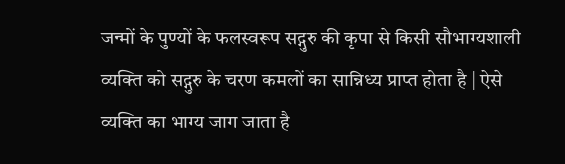जन्मों के पुण्यों के फलस्वरूप सद्गुरु की कृपा से किसी सौभाग्यशाली व्यक्ति को सद्गुरु के चरण कमलों का सान्निध्य प्राप्त होता है | ऐसे व्यक्ति का भाग्य जाग जाता है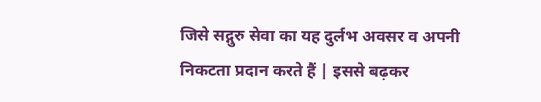जिसे सद्गुरु सेवा का यह दुर्लभ अवसर व अपनी निकटता प्रदान करते हैं | इससे बढ़कर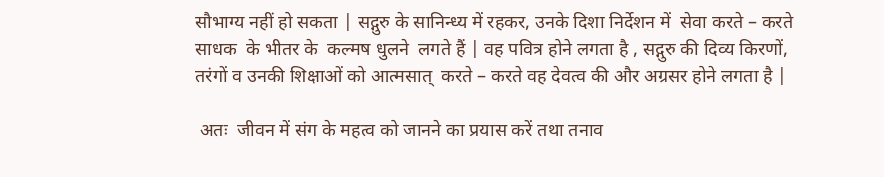सौभाग्य नहीं हो सकता | सद्गुरु के सानिन्ध्य में रहकर, उनके दिशा निर्देशन में  सेवा करते – करते साधक  के भीतर के  कल्मष धुलने  लगते हैं | वह पवित्र होने लगता है , सद्गुरु की दिव्य किरणों, तरंगों व उनकी शिक्षाओं को आत्मसात्  करते – करते वह देवत्व की और अग्रसर होने लगता है |

 अतः  जीवन में संग के महत्व को जानने का प्रयास करें तथा तनाव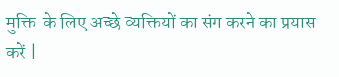मुक्ति  के लिए अच्छे व्यक्तियों का संग करने का प्रयास करें |